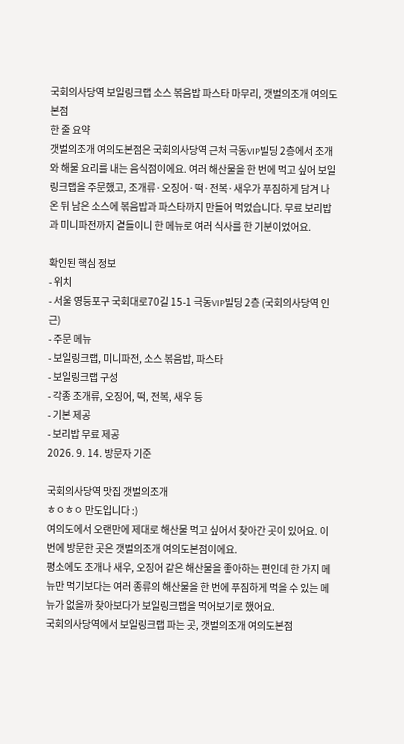국회의사당역 보일링크랩 소스 볶음밥 파스타 마무리, 갯벌의조개 여의도본점
한 줄 요약
갯벌의조개 여의도본점은 국회의사당역 근처 극동VIP빌딩 2층에서 조개와 해물 요리를 내는 음식점이에요. 여러 해산물을 한 번에 먹고 싶어 보일링크랩을 주문했고, 조개류·오징어·떡·전복·새우가 푸짐하게 담겨 나온 뒤 남은 소스에 볶음밥과 파스타까지 만들어 먹었습니다. 무료 보리밥과 미니파전까지 곁들이니 한 메뉴로 여러 식사를 한 기분이었어요.

확인된 핵심 정보
- 위치
- 서울 영등포구 국회대로70길 15-1 극동VIP빌딩 2층 (국회의사당역 인근)
- 주문 메뉴
- 보일링크랩, 미니파전, 소스 볶음밥, 파스타
- 보일링크랩 구성
- 각종 조개류, 오징어, 떡, 전복, 새우 등
- 기본 제공
- 보리밥 무료 제공
2026. 9. 14. 방문자 기준

국회의사당역 맛집 갯벌의조개
ㅎㅇㅎㅇ 만도입니다 :)
여의도에서 오랜만에 제대로 해산물 먹고 싶어서 찾아간 곳이 있어요. 이번에 방문한 곳은 갯벌의조개 여의도본점이에요.
평소에도 조개나 새우, 오징어 같은 해산물을 좋아하는 편인데 한 가지 메뉴만 먹기보다는 여러 종류의 해산물을 한 번에 푸짐하게 먹을 수 있는 메뉴가 없을까 찾아보다가 보일링크랩을 먹어보기로 했어요.
국회의사당역에서 보일링크랩 파는 곳, 갯벌의조개 여의도본점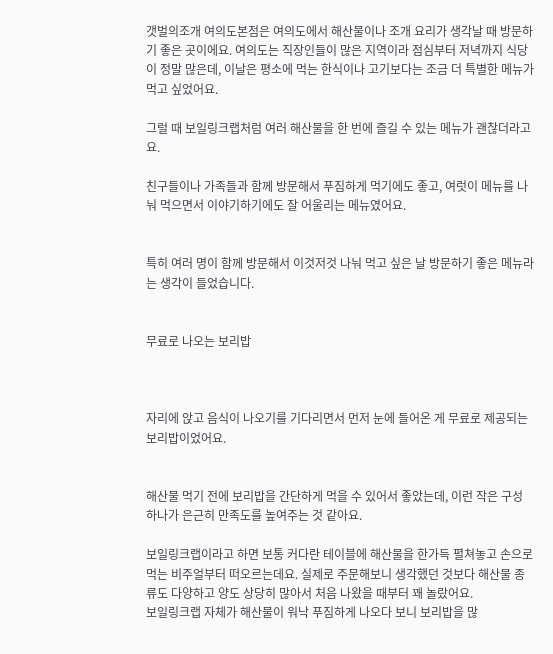갯벌의조개 여의도본점은 여의도에서 해산물이나 조개 요리가 생각날 때 방문하기 좋은 곳이에요. 여의도는 직장인들이 많은 지역이라 점심부터 저녁까지 식당이 정말 많은데, 이날은 평소에 먹는 한식이나 고기보다는 조금 더 특별한 메뉴가 먹고 싶었어요.

그럴 때 보일링크랩처럼 여러 해산물을 한 번에 즐길 수 있는 메뉴가 괜찮더라고요.

친구들이나 가족들과 함께 방문해서 푸짐하게 먹기에도 좋고, 여럿이 메뉴를 나눠 먹으면서 이야기하기에도 잘 어울리는 메뉴였어요.


특히 여러 명이 함께 방문해서 이것저것 나눠 먹고 싶은 날 방문하기 좋은 메뉴라는 생각이 들었습니다.


무료로 나오는 보리밥



자리에 앉고 음식이 나오기를 기다리면서 먼저 눈에 들어온 게 무료로 제공되는 보리밥이었어요.


해산물 먹기 전에 보리밥을 간단하게 먹을 수 있어서 좋았는데, 이런 작은 구성 하나가 은근히 만족도를 높여주는 것 같아요.

보일링크랩이라고 하면 보통 커다란 테이블에 해산물을 한가득 펼쳐놓고 손으로 먹는 비주얼부터 떠오르는데요. 실제로 주문해보니 생각했던 것보다 해산물 종류도 다양하고 양도 상당히 많아서 처음 나왔을 때부터 꽤 놀랐어요.
보일링크랩 자체가 해산물이 워낙 푸짐하게 나오다 보니 보리밥을 많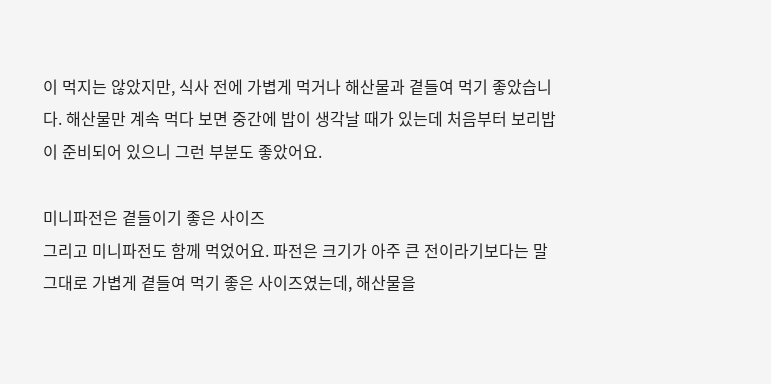이 먹지는 않았지만, 식사 전에 가볍게 먹거나 해산물과 곁들여 먹기 좋았습니다. 해산물만 계속 먹다 보면 중간에 밥이 생각날 때가 있는데 처음부터 보리밥이 준비되어 있으니 그런 부분도 좋았어요.

미니파전은 곁들이기 좋은 사이즈
그리고 미니파전도 함께 먹었어요. 파전은 크기가 아주 큰 전이라기보다는 말 그대로 가볍게 곁들여 먹기 좋은 사이즈였는데, 해산물을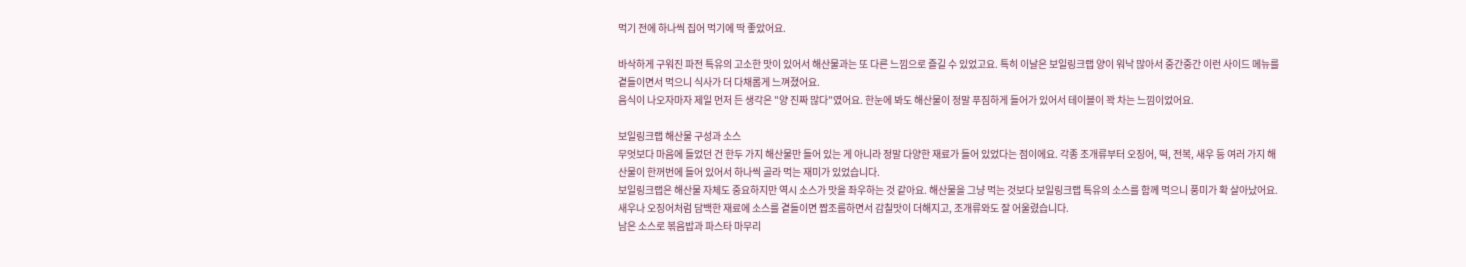먹기 전에 하나씩 집어 먹기에 딱 좋았어요.

바삭하게 구워진 파전 특유의 고소한 맛이 있어서 해산물과는 또 다른 느낌으로 즐길 수 있었고요. 특히 이날은 보일링크랩 양이 워낙 많아서 중간중간 이런 사이드 메뉴를 곁들이면서 먹으니 식사가 더 다채롭게 느껴졌어요.
음식이 나오자마자 제일 먼저 든 생각은 "양 진짜 많다"였어요. 한눈에 봐도 해산물이 정말 푸짐하게 들어가 있어서 테이블이 꽉 차는 느낌이었어요.

보일링크랩 해산물 구성과 소스
무엇보다 마음에 들었던 건 한두 가지 해산물만 들어 있는 게 아니라 정말 다양한 재료가 들어 있었다는 점이에요. 각종 조개류부터 오징어, 떡, 전복, 새우 등 여러 가지 해산물이 한꺼번에 들어 있어서 하나씩 골라 먹는 재미가 있었습니다.
보일링크랩은 해산물 자체도 중요하지만 역시 소스가 맛을 좌우하는 것 같아요. 해산물을 그냥 먹는 것보다 보일링크랩 특유의 소스를 함께 먹으니 풍미가 확 살아났어요.
새우나 오징어처럼 담백한 재료에 소스를 곁들이면 짭조름하면서 감칠맛이 더해지고, 조개류와도 잘 어울렸습니다.
남은 소스로 볶음밥과 파스타 마무리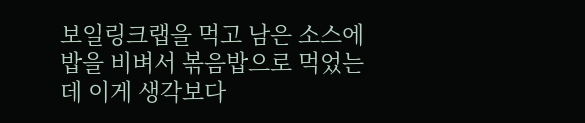보일링크랩을 먹고 남은 소스에 밥을 비벼서 볶음밥으로 먹었는데 이게 생각보다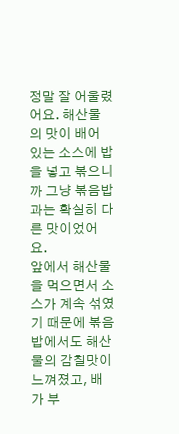정말 잘 어울렸어요. 해산물의 맛이 배어 있는 소스에 밥을 넣고 볶으니까 그냥 볶음밥과는 확실히 다른 맛이었어요.
앞에서 해산물을 먹으면서 소스가 계속 섞였기 때문에 볶음밥에서도 해산물의 감칠맛이 느껴졌고, 배가 부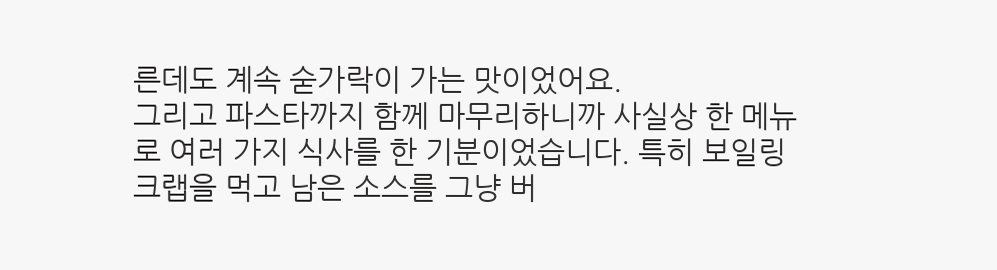른데도 계속 숟가락이 가는 맛이었어요.
그리고 파스타까지 함께 마무리하니까 사실상 한 메뉴로 여러 가지 식사를 한 기분이었습니다. 특히 보일링크랩을 먹고 남은 소스를 그냥 버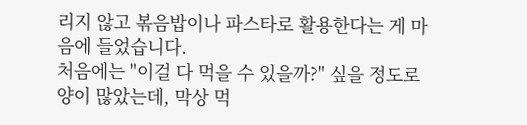리지 않고 볶음밥이나 파스타로 활용한다는 게 마음에 들었습니다.
처음에는 "이걸 다 먹을 수 있을까?" 싶을 정도로 양이 많았는데, 막상 먹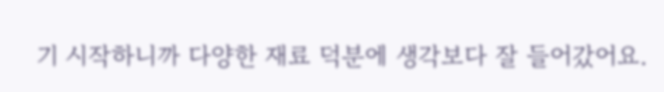기 시작하니까 다양한 재료 덕분에 생각보다 잘 들어갔어요.